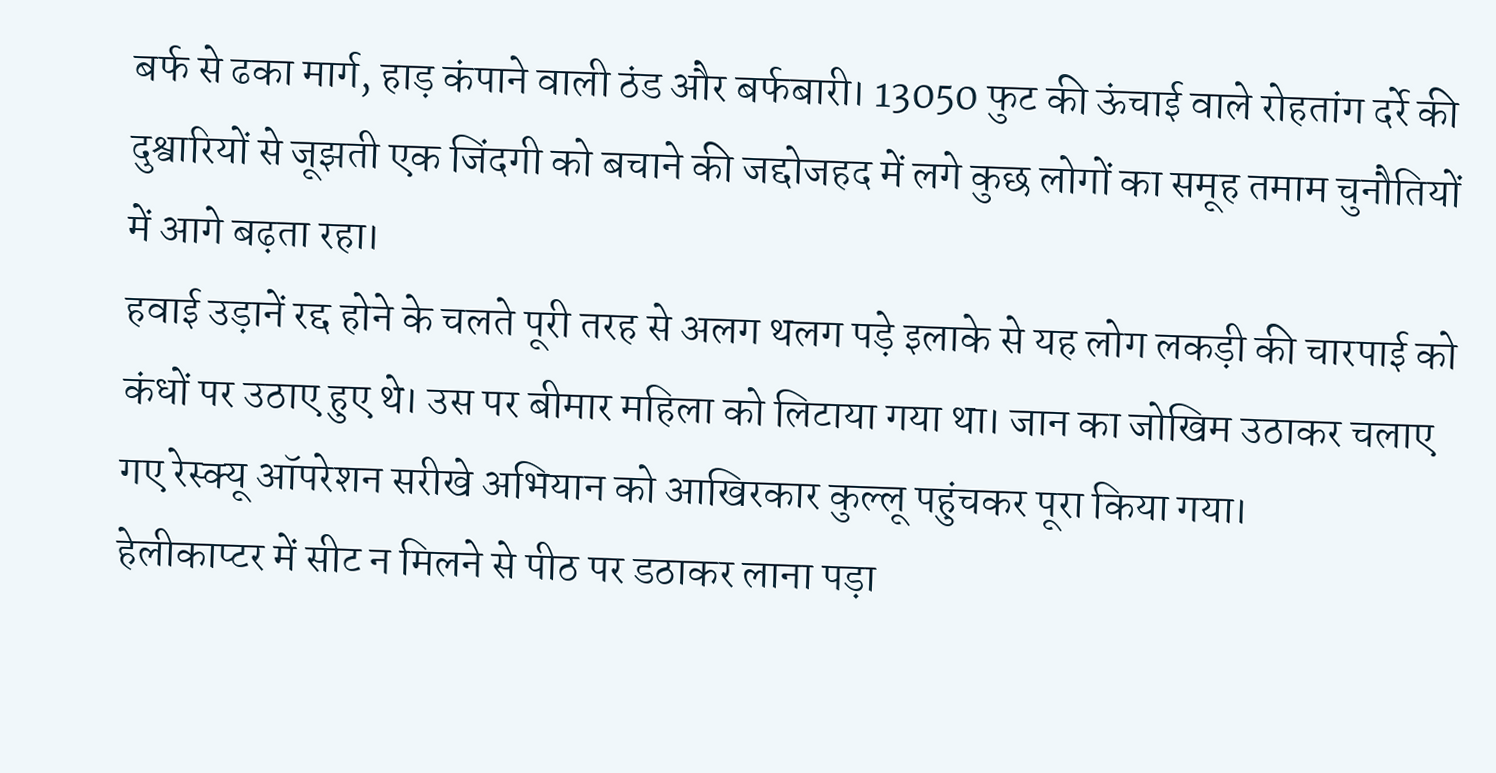बर्फ से ढका मार्ग, हाड़ कंपाने वाली ठंड और बर्फबारी। 13050 फुट की ऊंचाई वाले रोहतांग दर्रे की दुश्वारियों से जूझती एक जिंदगी को बचाने की जद्दोजहद में लगे कुछ लोगों का समूह तमाम चुनौतियों में आगे बढ़ता रहा।
हवाई उड़ानें रद्द होने के चलते पूरी तरह से अलग थलग पड़े इलाके से यह लोग लकड़ी की चारपाई को कंधों पर उठाए हुए थे। उस पर बीमार महिला को लिटाया गया था। जान का जोखिम उठाकर चलाए गए रेस्क्यू ऑपरेशन सरीखे अभियान को आखिरकार कुल्लू पहुंचकर पूरा किया गया।
हेलीकाप्टर में सीट न मिलने से पीठ पर डठाकर लाना पड़ा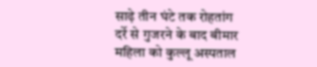साढ़े तीन घंटे तक रोहतांग दर्रे से गुजरने के बाद बीमार महिला को कुल्लू अस्पताल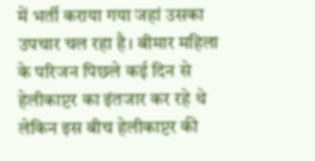में भर्ती कराया गया जहां उसका उपचार चल रहा है। बीमार महिला के परिजन पिछले कई दिन से हेलीकाप्टर का इंतजार कर रहे थे
लेकिन इस बीच हेलीकाप्टर की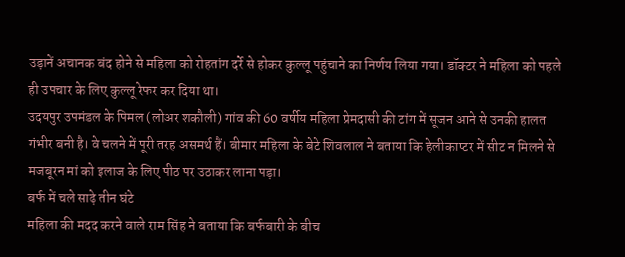उड़ानें अचानक बंद होने से महिला को रोहतांग दर्रे से होकर कुल्लू पहुंचाने का निर्णय लिया गया। डॉक्टर ने महिला को पहले ही उपचार के लिए कुल्लू रेफर कर दिया था।
उदयपुर उपमंडल के पिमल (लोअर शकौली) गांव की 60 वर्षीय महिला प्रेमदासी की टांग में सूजन आने से उनकी हालत गंभीर बनी है। वे चलने में पूरी तरह असमर्थ हैं। बीमार महिला के बेटे शिवलाल ने बताया कि हेलीकाप्टर में सीट न मिलने से मजबूरन मां को इलाज के लिए पीठ पर उठाकर लाना पड़ा।
बर्फ में चले साढ़े तीन घंटे
महिला की मदद करने वाले राम सिंह ने बताया कि बर्फबारी के बीच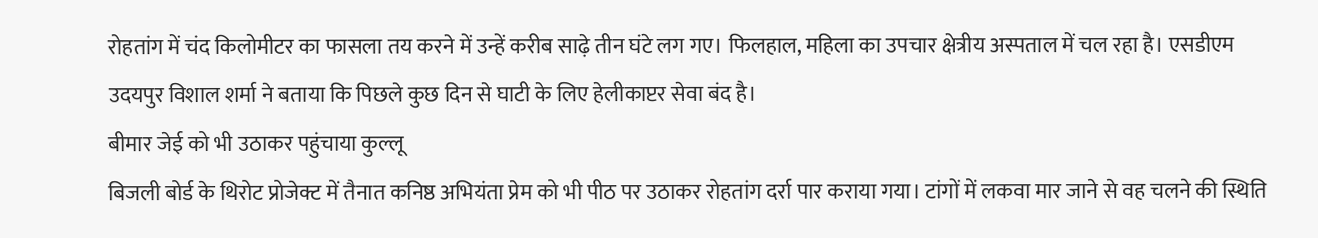रोहतांग में चंद किलोमीटर का फासला तय करने में उन्हें करीब साढ़े तीन घंटे लग गए। फिलहाल, महिला का उपचार क्षेत्रीय अस्पताल में चल रहा है। एसडीएम उदयपुर विशाल शर्मा ने बताया कि पिछले कुछ दिन से घाटी के लिए हेलीकाप्टर सेवा बंद है।
बीमार जेई को भी उठाकर पहुंचाया कुल्लू
बिजली बोर्ड के थिरोट प्रोजेक्ट में तैनात कनिष्ठ अभियंता प्रेम को भी पीठ पर उठाकर रोहतांग दर्रा पार कराया गया। टांगों में लकवा मार जाने से वह चलने की स्थिति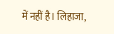में नहीं है। लिहाजा,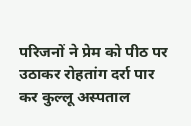परिजनों ने प्रेम को पीठ पर उठाकर रोहतांग दर्रा पार कर कुल्लू अस्पताल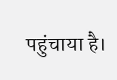पहुंचाया है।